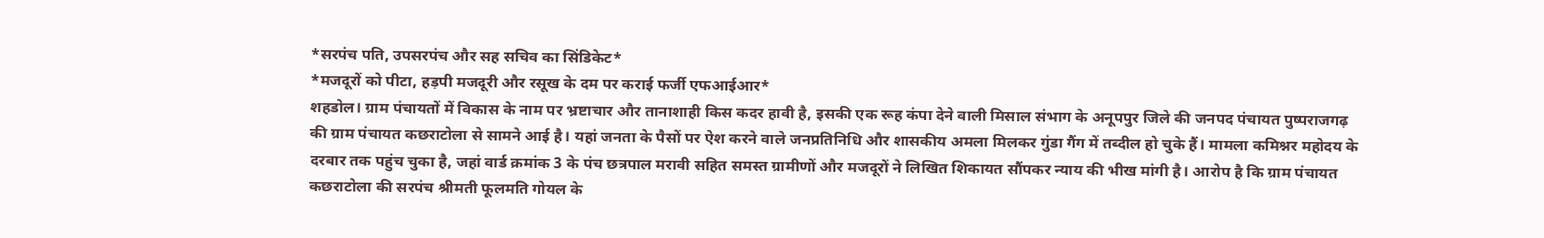*सरपंच पति, उपसरपंच और सह सचिव का सिंडिकेट*
*मजदूरों को पीटा, हड़पी मजदूरी और रसूख के दम पर कराई फर्जी एफआईआर*
शहडोल। ग्राम पंचायतों में विकास के नाम पर भ्रष्टाचार और तानाशाही किस कदर हावी है, इसकी एक रूह कंपा देने वाली मिसाल संभाग के अनूपपुर जिले की जनपद पंचायत पुष्पराजगढ़ की ग्राम पंचायत कछराटोला से सामने आई है। यहां जनता के पैसों पर ऐश करने वाले जनप्रतिनिधि और शासकीय अमला मिलकर गुंडा गैंग में तब्दील हो चुके हैं। मामला कमिश्नर महोदय के दरबार तक पहुंच चुका है, जहां वार्ड क्रमांक 3 के पंच छत्रपाल मरावी सहित समस्त ग्रामीणों और मजदूरों ने लिखित शिकायत सौंपकर न्याय की भीख मांगी है। आरोप है कि ग्राम पंचायत कछराटोला की सरपंच श्रीमती फूलमति गोयल के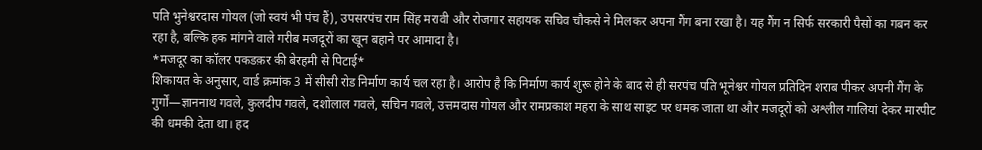पति भुनेश्वरदास गोयल (जो स्वयं भी पंच हैं), उपसरपंच राम सिंह मरावी और रोजगार सहायक सचिव चौकसे ने मिलकर अपना गैंग बना रखा है। यह गैंग न सिर्फ सरकारी पैसों का गबन कर रहा है, बल्कि हक मांगने वाले गरीब मजदूरों का खून बहाने पर आमादा है।
*मजदूर का कॉलर पकडक़र की बेरहमी से पिटाई*
शिकायत के अनुसार, वार्ड क्रमांक 3 में सीसी रोड निर्माण कार्य चल रहा है। आरोप है कि निर्माण कार्य शुरू होने के बाद से ही सरपंच पति भूनेश्वर गोयल प्रतिदिन शराब पीकर अपनी गैंग के गुर्गों—ज्ञाननाथ गवले, कुलदीप गवले, दशोलाल गवले, सचिन गवले, उत्तमदास गोयल और रामप्रकाश महरा के साथ साइट पर धमक जाता था और मजदूरों को अश्लील गालियां देकर मारपीट की धमकी देता था। हद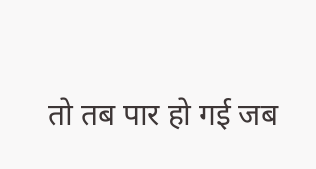तो तब पार हो गई जब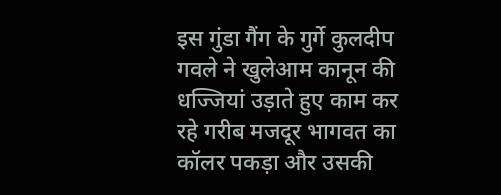इस गुंडा गैंग के गुर्गे कुलदीप गवले ने खुलेआम कानून की धज्जियां उड़ाते हुए काम कर रहे गरीब मजदूर भागवत का कॉलर पकड़ा और उसकी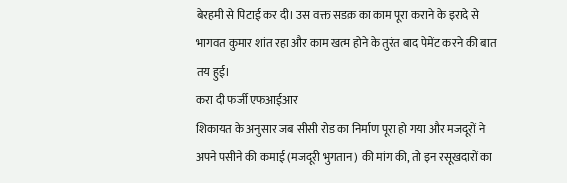बेरहमी से पिटाई कर दी। उस वक्त सडक़ का काम पूरा कराने के इरादे से भागवत कुमार शांत रहा और काम खत्म होने के तुरंत बाद पेमेंट करने की बात तय हुई।
करा दी फर्जी एफआईआर
शिकायत के अनुसार जब सीसी रोड का निर्माण पूरा हो गया और मजदूरों ने अपने पसीने की कमाई (मजदूरी भुगतान) की मांग की, तो इन रसूखदारों का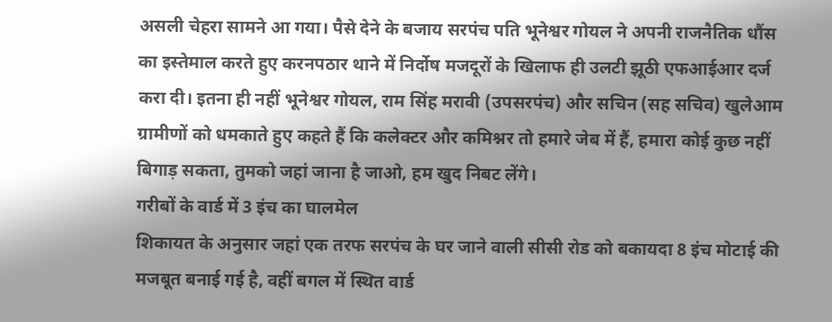असली चेहरा सामने आ गया। पैसे देने के बजाय सरपंच पति भूनेश्वर गोयल ने अपनी राजनैतिक धौंस का इस्तेमाल करते हुए करनपठार थाने में निर्दोष मजदूरों के खिलाफ ही उलटी झूठी एफआईआर दर्ज करा दी। इतना ही नहीं भूनेश्वर गोयल, राम सिंह मरावी (उपसरपंच) और सचिन (सह सचिव) खुलेआम ग्रामीणों को धमकाते हुए कहते हैं कि कलेक्टर और कमिश्नर तो हमारे जेब में हैं, हमारा कोई कुछ नहीं बिगाड़ सकता, तुमको जहां जाना है जाओ, हम खुद निबट लेंगे।
गरीबों के वार्ड में 3 इंच का घालमेल
शिकायत के अनुसार जहां एक तरफ सरपंच के घर जाने वाली सीसी रोड को बकायदा 8 इंच मोटाई की मजबूत बनाई गई है, वहीं बगल में स्थित वार्ड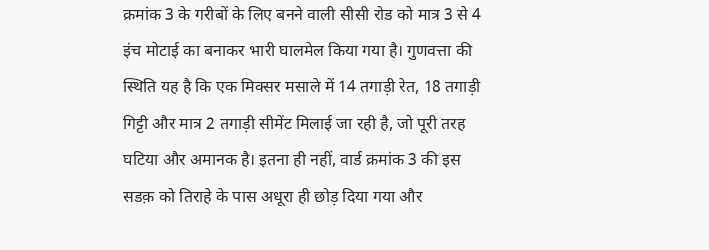क्रमांक 3 के गरीबों के लिए बनने वाली सीसी रोड को मात्र 3 से 4 इंच मोटाई का बनाकर भारी घालमेल किया गया है। गुणवत्ता की स्थिति यह है कि एक मिक्सर मसाले में 14 तगाड़ी रेत, 18 तगाड़ी गिट्टी और मात्र 2 तगाड़ी सीमेंट मिलाई जा रही है, जो पूरी तरह घटिया और अमानक है। इतना ही नहीं, वार्ड क्रमांक 3 की इस सडक़ को तिराहे के पास अधूरा ही छोड़ दिया गया और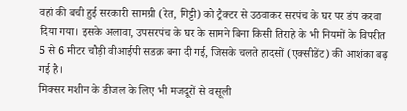वहां की बची हुई सरकारी सामग्री (रेत, गिट्टी) को ट्रैक्टर से उठवाकर सरपंच के घर पर डंप करवा दिया गया। इसके अलावा, उपसरपंच के घर के सामने बिना किसी तिराहे के भी नियमों के विपरीत 5 से 6 मीटर चौड़ी वीआईपी सडक़ बना दी गई, जिसके चलते हादसों (एक्सीडेंट) की आशंका बढ़ गई है।
मिक्सर मशीन के डीजल के लिए भी मजदूरों से वसूली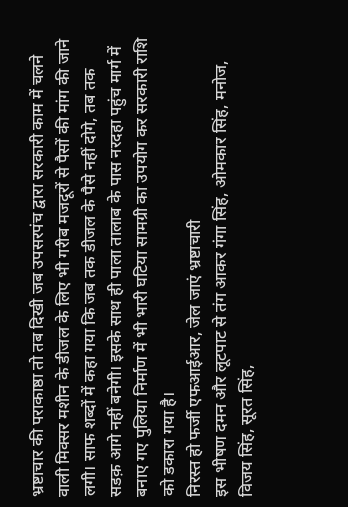भ्रष्टाचार की पराकाष्ठा तो तब दिखी जब उपसरपंच द्वारा सरकारी काम में चलने वाली मिक्सर मशीन के डीजल के लिए भी गरीब मजदूरों से पैसों की मांग की जाने लगी। साफ शब्दों में कहा गया कि जब तक डीजल के पैसे नहीं दोगे, तब तक सडक़ आगे नहीं बनेगी। इसके साथ ही पाला तालाब के पास नरदहा पहुंच मार्ग में बनाए गए पुलिया निर्माण में भी भारी घटिया सामग्री का उपयोग कर सरकारी राशि को डकारा गया है।
निरस्त हो फर्जी एफआईआर, जेल जाएं भ्रष्टाचारी
इस भीषण दमन और लूटपाट से तंग आकर गंगा सिंह, ओमकार सिंह, मनोज, विजय सिंह, सूरत सिंह,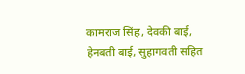कामराज सिंह, देवकी बाई, हेनबती बाई, सुहागवती सहित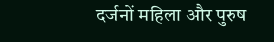दर्जनों महिला और पुरुष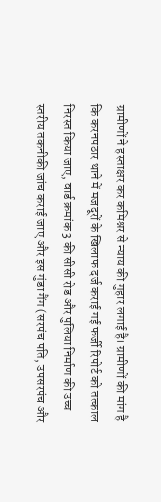ग्रामीणों ने हस्ताक्षर कर कमिश्नर से न्याय की गुहार लगाई है। ग्रामीणों की मांग है कि करनपठार थाने में मजदूरों के खिलाफ दर्ज कराई गई फर्जी रिपोर्ट को तत्काल निरस्त किया जाए, वार्ड क्रमांक 3 की सीसी रोड और पुलिया निर्माण की उच्च स्तरीय तकनीकी जांच कराई जाए और इस गुंडा गैंग (सरपंच पति, उपसरपंच और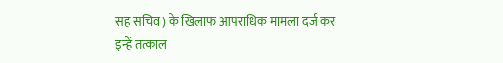सह सचिव) के खिलाफ आपराधिक मामला दर्ज कर इन्हें तत्काल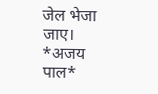जेल भेजा जाए।
*अजय पाल*